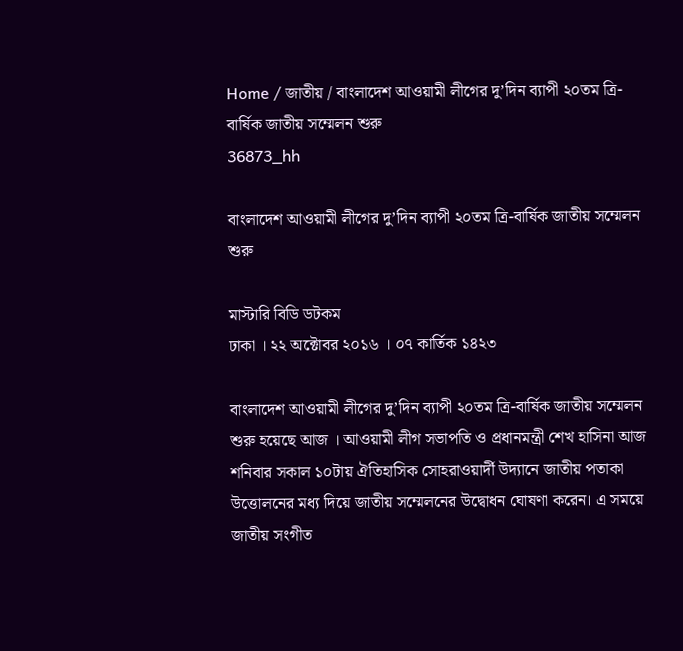Home / জাতীয় / বাংলাদেশ আওয়ামী লীগের দু’দিন ব্যাপী ২০তম ত্রি-বার্ষিক জাতীয় সম্মেলন শুরু
36873_hh

বাংলাদেশ আওয়ামী লীগের দু’দিন ব্যাপী ২০তম ত্রি-বার্ষিক জাতীয় সম্মেলন শুরু

মাস্টারি বিডি ডটকম
ঢাকা । ২২ অক্টোবর ২০১৬ । ০৭ কার্তিক ১৪২৩

বাংলাদেশ আওয়ামী লীগের দু’দিন ব্যাপী ২০তম ত্রি-বার্ষিক জাতীয় সম্মেলন শুরু হয়েছে আজ । আওয়ামী লীগ সভাপতি ও প্রধানমন্ত্রী শেখ হাসিনা আজ শনিবার সকাল ১০টায় ঐতিহাসিক সোহরাওয়ার্দী উদ্যানে জাতীয় পতাকা উত্তোলনের মধ্য দিয়ে জাতীয় সম্মেলনের উদ্বোধন ঘোষণা করেন। এ সময়ে জাতীয় সংগীত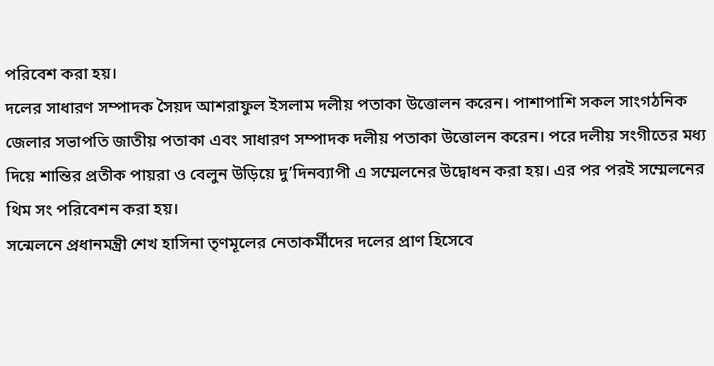পরিবেশ করা হয়।
দলের সাধারণ সম্পাদক সৈয়দ আশরাফুল ইসলাম দলীয় পতাকা উত্তোলন করেন। পাশাপাশি সকল সাংগঠনিক জেলার সভাপতি জাতীয় পতাকা এবং সাধারণ সম্পাদক দলীয় পতাকা উত্তোলন করেন। পরে দলীয় সংগীতের মধ্য দিয়ে শান্তির প্রতীক পায়রা ও বেলুন উড়িয়ে দু’দিনব্যাপী এ সম্মেলনের উদ্বোধন করা হয়। এর পর পরই সম্মেলনের থিম সং পরিবেশন করা হয়।
সন্মেলনে প্রধানমন্ত্রী শেখ হাসিনা তৃণমূলের নেতাকর্মীদের দলের প্রাণ হিসেবে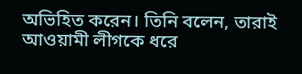অভিহিত করেন। তিনি বলেন, তারাই আওয়ামী লীগকে ধরে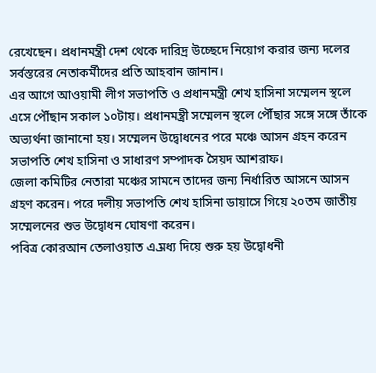রেখেছেন। প্রধানমন্ত্রী দেশ থেকে দারিদ্র উচ্ছেদে নিয়োগ করার জন্য দলের সর্বস্তরের নেতাকর্মীদের প্রতি আহবান জানান।
এর আগে আওয়ামী লীগ সভাপতি ও প্রধানমন্ত্রী শেখ হাসিনা সম্মেলন স্থলে এসে পৌঁছান সকাল ১০টায়। প্রধানমন্ত্রী সম্মেলন স্থলে পৌঁছার সঙ্গে সঙ্গে তাঁকে অভ্যর্থনা জানানো হয়। সম্মেলন উদ্বোধনের পরে মঞ্চে আসন গ্রহন করেন সভাপতি শেখ হাসিনা ও সাধারণ সম্পাদক সৈয়দ আশরাফ।
জেলা কমিটির নেতারা মঞ্চের সামনে তাদের জন্য নির্ধারিত আসনে আসন গ্রহণ করেন। পরে দলীয় সভাপতি শেখ হাসিনা ডায়াসে গিয়ে ২০তম জাতীয় সম্মেলনের শুভ উদ্বোধন ঘোষণা করেন।
পবিত্র কোরআন তেলাওয়াত এ্র মধ্য দিয়ে শুরু হয় উদ্বোধনী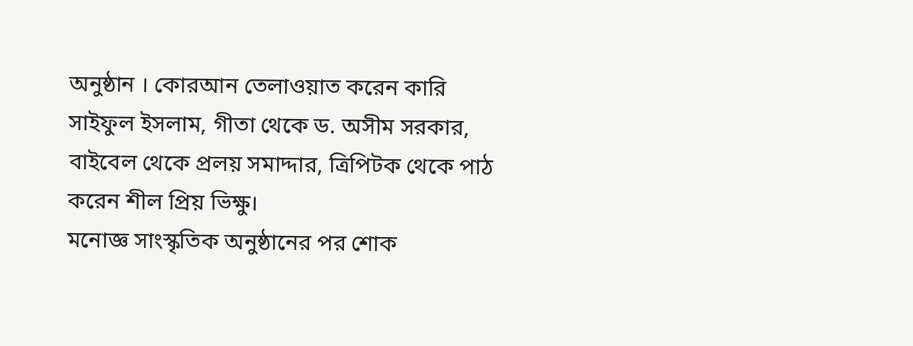অনুষ্ঠান । কোরআন তেলাওয়াত করেন কারি সাইফুল ইসলাম, গীতা থেকে ড. অসীম সরকার, বাইবেল থেকে প্রলয় সমাদ্দার, ত্রিপিটক থেকে পাঠ করেন শীল প্রিয় ভিক্ষু।
মনোজ্ঞ সাংস্কৃতিক অনুষ্ঠানের পর শোক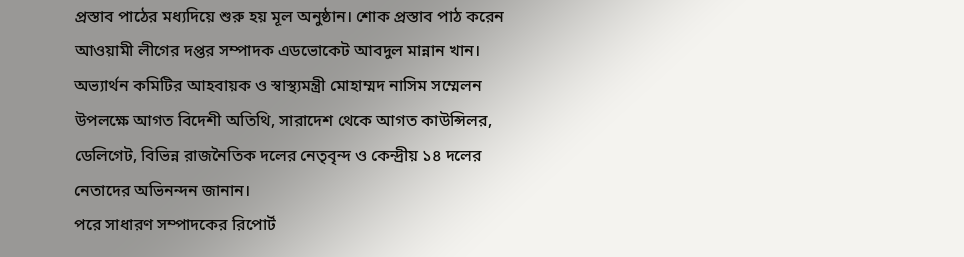প্রস্তাব পাঠের মধ্যদিয়ে শুরু হয় মূল অনুষ্ঠান। শোক প্রস্তাব পাঠ করেন আওয়ামী লীগের দপ্তর সম্পাদক এডভোকেট আবদুল মান্নান খান।
অভ্যার্থন কমিটির আহবায়ক ও স্বাস্থ্যমন্ত্রী মোহাম্মদ নাসিম সম্মেলন উপলক্ষে আগত বিদেশী অতিথি, সারাদেশ থেকে আগত কাউন্সিলর, ডেলিগেট, বিভিন্ন রাজনৈতিক দলের নেতৃবৃন্দ ও কেন্দ্রীয় ১৪ দলের নেতাদের অভিনন্দন জানান।
পরে সাধারণ সম্পাদকের রিপোর্ট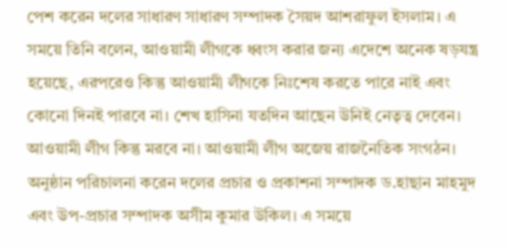পেশ করেন দলের সাধারণ সাধারণ সম্পাদক সৈয়দ আশরাফুল ইসলাম। এ সময়ে তিনি বলেন, আওয়ামী লীগকে ধ্বংস করার জন্য এদেশে অনেক ষড়যন্ত্র হয়েছে, এরপরেও কিন্তু আওয়ামী লীগকে নিঃশেষ করতে পারে নাই এবং কোনো দিনই পারবে না। শেখ হাসিনা যতদিন আছেন উনিই নেতৃত্ব দেবেন। আওয়ামী লীগ কিন্তু মরবে না। আওয়ামী লীগ অজেয় রাজনৈতিক সংগঠন।
অনুষ্ঠান পরিচালনা করেন দলের প্রচার ও প্রকাশনা সম্পাদক ড.হাছান মাহমুদ এবং উপ-প্রচার সম্পাদক অসীম কুমার উকিল। এ সময়ে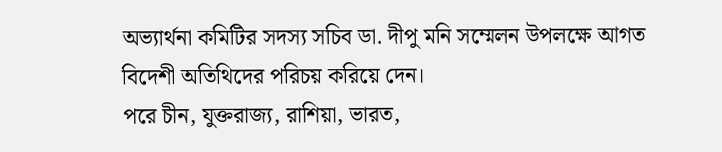অভ্যার্থনা কমিটির সদস্য সচিব ডা. দীপু মনি সম্মেলন উপলক্ষে আগত বিদেশী অতিথিদের পরিচয় করিয়ে দেন।
পরে চীন, যুক্তরাজ্য, রাশিয়া, ভারত,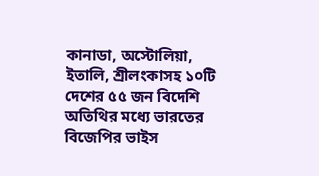কানাডা, অস্টোলিয়া, ইতালি, শ্রীলংকাসহ ১০টি দেশের ৫৫ জন বিদেশি অতিথির মধ্যে ভারতের বিজেপির ভাইস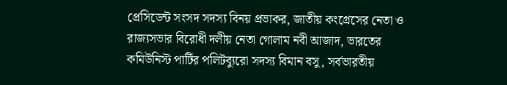প্রেসিডেন্ট সংসদ সদস্য বিনয় প্রভাকর, জাতীয় কংগ্রেসের নেতা ও রাজ্যসভার বিরোধী দলীয় নেতা গোলাম নবী আজাদ, ভারতের কমিউনিস্ট পার্টির পলিটব্যুরো সদস্য বিমান বসু, সর্বভারতীয়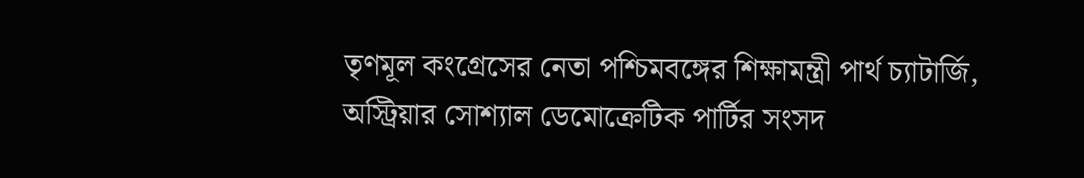তৃণমূল কংগ্রেসের নেতা পশ্চিমবঙ্গের শিক্ষামন্ত্রী পার্থ চ্যাটার্জি, অস্ট্রিয়ার সোশ্যাল ডেমোক্রেটিক পার্টির সংসদ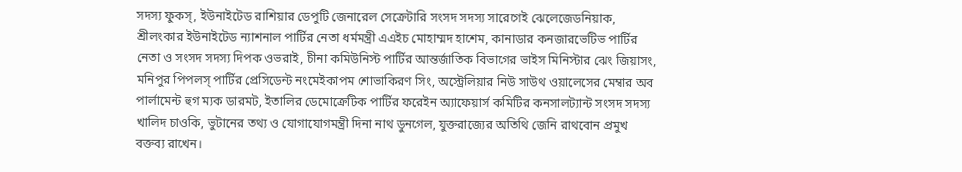সদস্য ফুকস্, ইউনাইটেড রাশিয়ার ডেপুটি জেনারেল সেক্রেটারি সংসদ সদস্য সারেগেই ঝেলেজেডনিয়াক, শ্রীলংকার ইউনাইটেড ন্যাশনাল পার্টির নেতা ধর্মমন্ত্রী এএইচ মোহাম্মদ হাশেম, কানাডার কনজারভেটিভ পার্টির নেতা ও সংসদ সদস্য দিপক ওভরাই, চীনা কমিউনিস্ট পার্টির আন্তর্জাতিক বিভাগের ভাইস মিনিস্টার ঝেং জিয়াসং, মনিপুর পিপলস্ পার্টির প্রেসিডেন্ট নংমেইকাপম শোভাকিরণ সিং, অস্ট্রেলিয়ার নিউ সাউথ ওয়ালেসের মেম্বার অব পার্লামেন্ট হুগ ম্যক ডারমট, ইতালির ডেমোক্রেটিক পার্টির ফরেইন অ্যাফেয়ার্স কমিটির কনসালট্যান্ট সংসদ সদস্য খালিদ চাওকি, ভুটানের তথ্য ও যোগাযোগমন্ত্রী দিনা নাথ ডুনগেল, যুক্তরাজ্যের অতিথি জেনি রাথবোন প্রমুখ বক্তব্য রাখেন।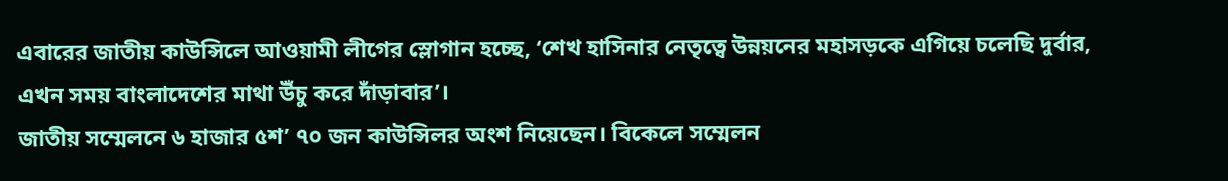এবারের জাতীয় কাউন্সিলে আওয়ামী লীগের স্লোগান হচ্ছে, ‘শেখ হাসিনার নেতৃত্বে উন্নয়নের মহাসড়কে এগিয়ে চলেছি দুর্বার, এখন সময় বাংলাদেশের মাথা উঁচু করে দাঁড়াবার’।
জাতীয় সম্মেলনে ৬ হাজার ৫শ’ ৭০ জন কাউন্সিলর অংশ নিয়েছেন। বিকেলে সম্মেলন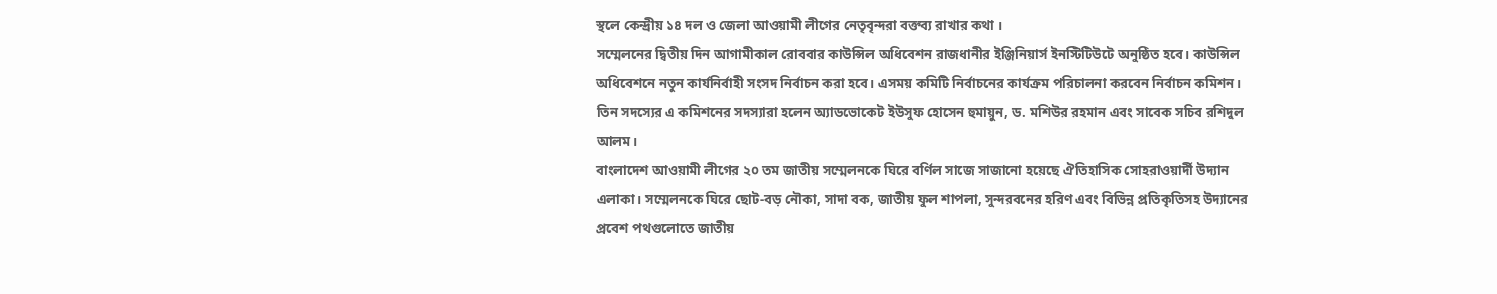স্থলে কেন্দ্রীয় ১৪ দল ও জেলা আওয়ামী লীগের নেতৃবৃন্দরা বক্তব্য রাখার কথা ।
সম্মেলনের দ্বিতীয় দিন আগামীকাল রোববার কাউন্সিল অধিবেশন রাজধানীর ইঞ্জিনিয়ার্স ইনস্টিটিউটে অনুষ্ঠিত হবে। কাউন্সিল অধিবেশনে নতুন কার্যনির্বাহী সংসদ নির্বাচন করা হবে। এসময় কমিটি নির্বাচনের কার্যক্রম পরিচালনা করবেন নির্বাচন কমিশন। তিন সদস্যের এ কমিশনের সদস্যারা হলেন অ্যাডভোকেট ইউসুফ হোসেন হুমায়ুন, ড. মশিউর রহমান এবং সাবেক সচিব রশিদুল আলম।
বাংলাদেশ আওয়ামী লীগের ২০ তম জাতীয় সম্মেলনকে ঘিরে বর্ণিল সাজে সাজানো হয়েছে ঐতিহাসিক সোহরাওয়ার্দী উদ্যান এলাকা। সম্মেলনকে ঘিরে ছোট-বড় নৌকা, সাদা বক, জাতীয় ফুল শাপলা, সুন্দরবনের হরিণ এবং বিভিন্ন প্রতিকৃতিসহ উদ্যানের প্রবেশ পথগুলোতে জাতীয়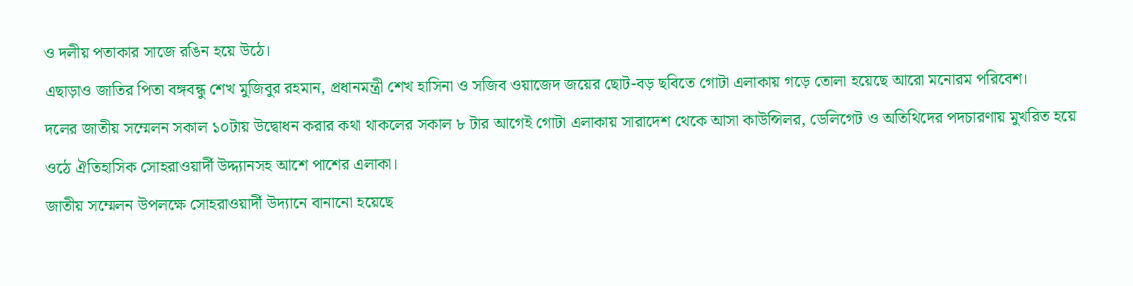ও দলীয় পতাকার সাজে রঙিন হয়ে উঠে।
এছাড়াও জাতির পিতা বঙ্গবন্ধু শেখ মুজিবুর রহমান, প্রধানমন্ত্রী শেখ হাসিনা ও সজিব ওয়াজেদ জয়ের ছোট-বড় ছবিতে গোটা এলাকায় গড়ে তোলা হয়েছে আরো মনোরম পরিবেশ।
দলের জাতীয় সম্মেলন সকাল ১০টায় উদ্বোধন করার কথা থাকলের সকাল ৮ টার আগেই গোটা এলাকায় সারাদেশ থেকে আসা কাউন্সিলর, ডেলিগেট ও অতিথিদের পদচারণায় মুখরিত হয়ে ওঠে ঐতিহাসিক সোহরাওয়ার্দী উদ্দ্যানসহ আশে পাশের এলাকা।
জাতীয় সম্মেলন উপলক্ষে সোহরাওয়ার্দী উদ্যানে বানানো হয়েছে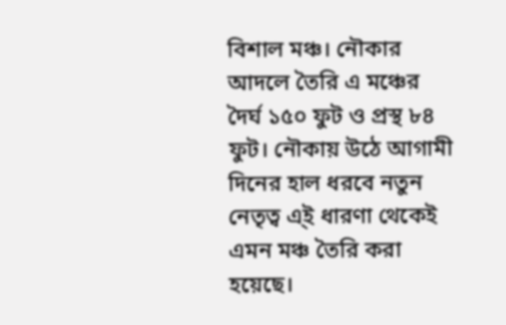বিশাল মঞ্চ। নৌকার আদলে তৈরি এ মঞ্চের দৈর্ঘ ১৫০ ফুট ও প্রস্থ ৮৪ ফুট। নৌকায় উঠে আগামী দিনের হাল ধরবে নতুন নেতৃত্ব এ্ই ধারণা থেকেই এমন মঞ্চ তৈরি করা হয়েছে।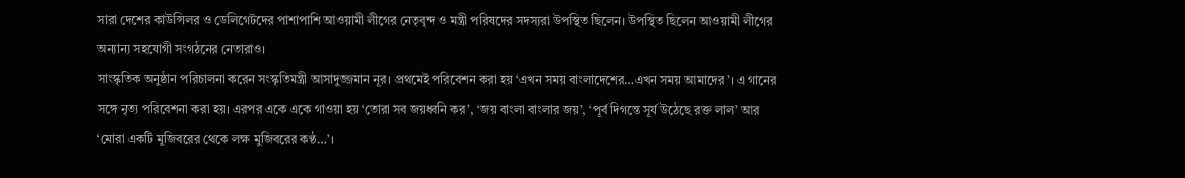সারা দেশের কাউন্সিলর ও ডেলিগেটদের পাশাপাশি আওয়ামী লীগের নেতৃবৃন্দ ও মন্ত্রী পরিষদের সদস্যরা উপস্থিত ছিলেন। উপস্থিত ছিলেন আওয়ামী লীগের অন্যান্য সহযোগী সংগঠনের নেতারাও।
সাংস্কৃতিক অনুষ্ঠান পরিচালনা করেন সংস্কৃতিমন্ত্রী আসাদুজ্জমান নূর। প্রথমেই পরিবেশন করা হয় ‘এখন সময় বাংলাদেশের…এখন সময় আমাদের’। এ গানের সঙ্গে নৃত্য পরিবেশনা করা হয়। এরপর একে একে গাওয়া হয় ‘তোরা সব জয়ধ্বনি কর’, ‘জয় বাংলা বাংলার জয়’, ‘পূর্ব দিগন্তে সূর্য উঠেছে রক্ত লাল’ আর ‘মোরা একটি মুজিবরের থেকে লক্ষ মুজিবরের কণ্ঠ…’।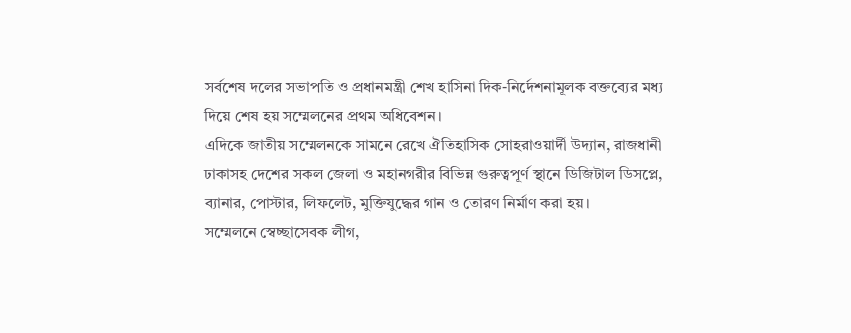সর্বশেষ দলের সভাপতি ও প্রধানমন্ত্রী শেখ হাসিনা দিক-নির্দেশনামূলক বক্তব্যের মধ্য দিয়ে শেষ হয় সম্মেলনের প্রথম অধিবেশন।
এদিকে জাতীয় সম্মেলনকে সামনে রেখে ঐতিহাসিক সোহরাওয়ার্দী উদ্যান, রাজধানী ঢাকাসহ দেশের সকল জেলা ও মহানগরীর বিভিন্ন গুরুত্বপূর্ণ স্থানে ডিজিটাল ডিসপ্লে, ব্যানার, পোস্টার, লিফলেট, মুক্তিযুদ্ধের গান ও তোরণ নির্মাণ করা হয়।
সম্মেলনে স্বেচ্ছাসেবক লীগ,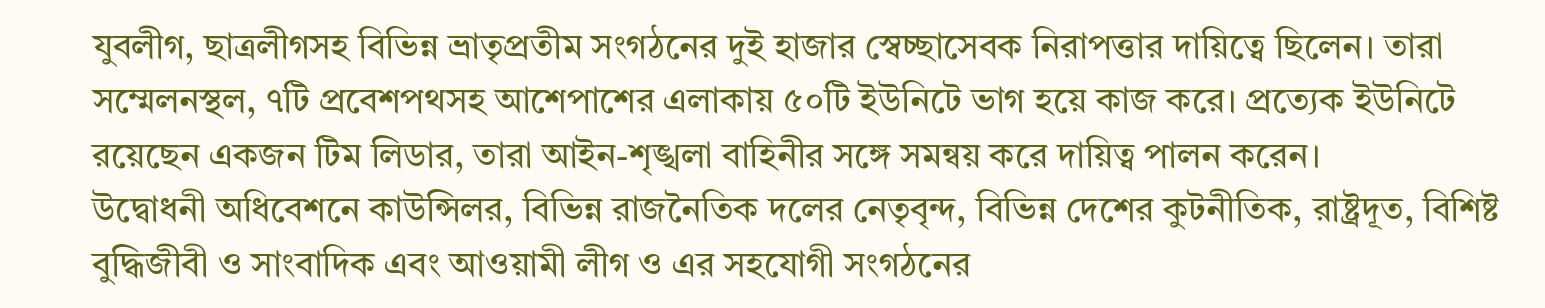যুবলীগ, ছাত্রলীগসহ বিভিন্ন ভ্রাতৃপ্রতীম সংগঠনের দুই হাজার স্বেচ্ছাসেবক নিরাপত্তার দায়িত্বে ছিলেন। তারা সম্মেলনস্থল, ৭টি প্রবেশপথসহ আশেপাশের এলাকায় ৫০টি ইউনিটে ভাগ হয়ে কাজ করে। প্রত্যেক ইউনিটে রয়েছেন একজন টিম লিডার, তারা আইন-শৃঙ্খলা বাহিনীর সঙ্গে সমন্বয় করে দায়িত্ব পালন করেন।
উদ্বোধনী অধিবেশনে কাউন্সিলর, বিভিন্ন রাজনৈতিক দলের নেতৃবৃন্দ, বিভিন্ন দেশের কুটনীতিক, রাষ্ট্রদূত, বিশিষ্ট বুদ্ধিজীবী ও সাংবাদিক এবং আওয়ামী লীগ ও এর সহযোগী সংগঠনের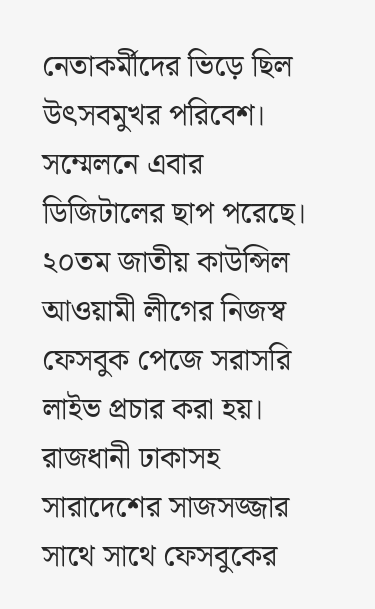নেতাকর্মীদের ভিড়ে ছিল উৎসবমুখর পরিবেশ।
সম্মেলনে এবার ডিজিটালের ছাপ পরেছে। ২০তম জাতীয় কাউন্সিল আওয়ামী লীগের নিজস্ব ফেসবুক পেজে সরাসরি লাইভ প্রচার করা হয়। রাজধানী ঢাকাসহ সারাদেশের সাজসজ্জার সাথে সাথে ফেসবুকের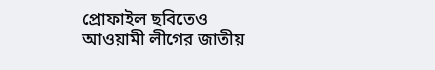প্রোফাইল ছবিতেও আওয়ামী লীগের জাতীয়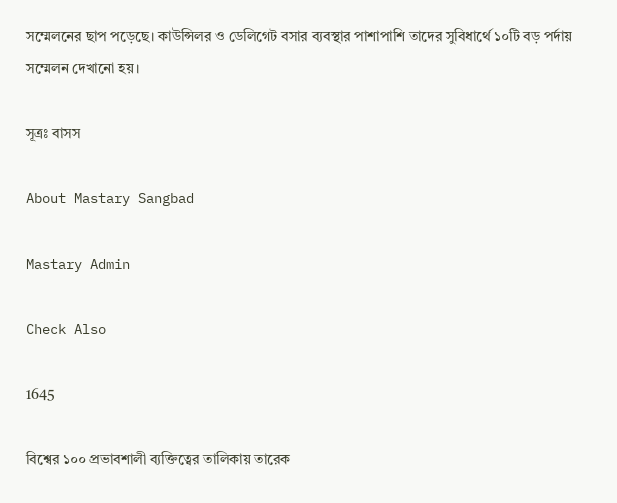সম্মেলনের ছাপ পড়েছে। কাউন্সিলর ও ডেলিগেট বসার ব্যবস্থার পাশাপাশি তাদের সুবিধার্থে ১০টি বড় পর্দায় সম্মেলন দেখানো হয়।

সূত্রঃ বাসস

About Mastary Sangbad

Mastary Admin

Check Also

1645

বিশ্বের ১০০ প্রভাবশালী ব্যক্তিত্বের তালিকায় তারেক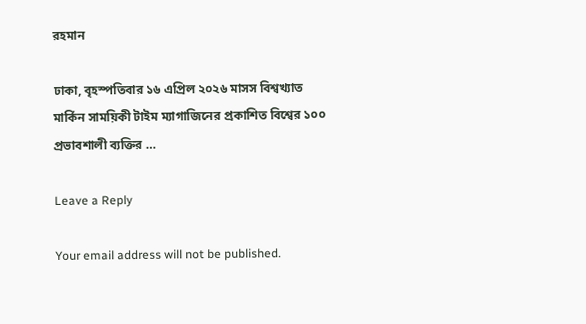রহমান

ঢাকা, বৃহস্পতিবার ১৬ এপ্রিল ২০২৬ মাসস বিশ্বখ্যাত মার্কিন সাময়িকী টাইম ম্যাগাজিনের প্রকাশিত বিশ্বের ১০০ প্রভাবশালী ব্যক্তির …

Leave a Reply

Your email address will not be published.